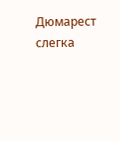Дюмарест слегка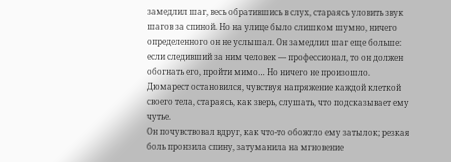замедлил шаг, весь обратившись в слух, стараясь уловить звук шагов за спиной. Но на улице было слишком шумно, ничего определенного он не услышал. Он замедлил шаг еще больше: если следивший за ним человек — профессионал, то он должен обогнать его, пройти мимо… Но ничего не произошло.
Дюмарест остановился, чувствуя напряжение каждой клеткой своего тела, стараясь, как зверь, слушать, что подсказывает ему чутье.
Он почувствовал вдруг, как что-то обожгло ему затылок; резкая боль пронзила спину, затуманила на мгновение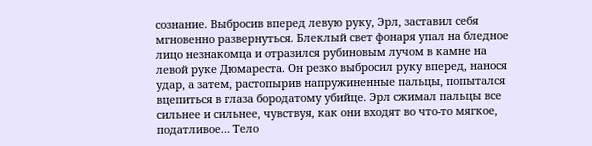сознание. Выбросив вперед левую руку, Эрл, заставил себя мгновенно развернуться. Блеклый свет фонаря упал на бледное лицо незнакомца и отразился рубиновым лучом в камне на левой руке Дюмареста. Он резко выбросил руку вперед, нанося удар, а затем, растопырив напружиненные пальцы, попытался вцепиться в глаза бородатому убийце. Эрл сжимал пальцы все сильнее и сильнее, чувствуя, как они входят во что-то мягкое, податливое… Тело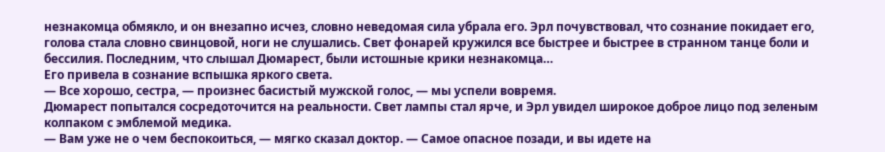незнакомца обмякло, и он внезапно исчез, словно неведомая сила убрала его. Эрл почувствовал, что сознание покидает его, голова стала словно свинцовой, ноги не слушались. Свет фонарей кружился все быстрее и быстрее в странном танце боли и бессилия. Последним, что слышал Дюмарест, были истошные крики незнакомца…
Его привела в сознание вспышка яркого света.
— Все хорошо, сестра, — произнес басистый мужской голос, — мы успели вовремя.
Дюмарест попытался сосредоточится на реальности. Свет лампы стал ярче, и Эрл увидел широкое доброе лицо под зеленым колпаком с эмблемой медика.
— Вам уже не о чем беспокоиться, — мягко сказал доктор. — Самое опасное позади, и вы идете на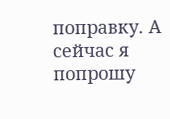поправку. А сейчас я попрошу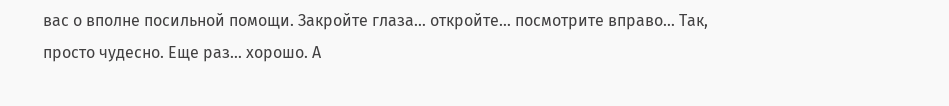вас о вполне посильной помощи. Закройте глаза… откройте… посмотрите вправо… Так, просто чудесно. Еще раз… хорошо. А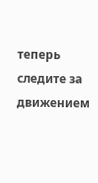теперь следите за движением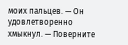моих пальцев. — Он удовлетворенно хмыкнул. — Поверните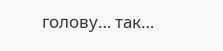голову… так…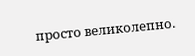просто великолепно.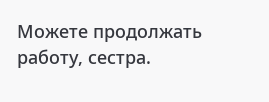Можете продолжать работу, сестра.